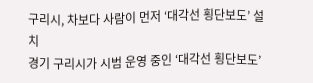구리시, 차보다 사람이 먼저 ‘대각선 횡단보도’ 설치
경기 구리시가 시범 운영 중인 ‘대각선 횡단보도’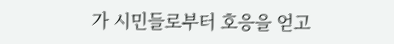가 시민들로부터 호응을 얻고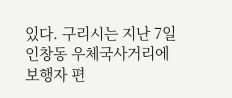있다. 구리시는 지난 7일 인창동 우체국사거리에 보행자 편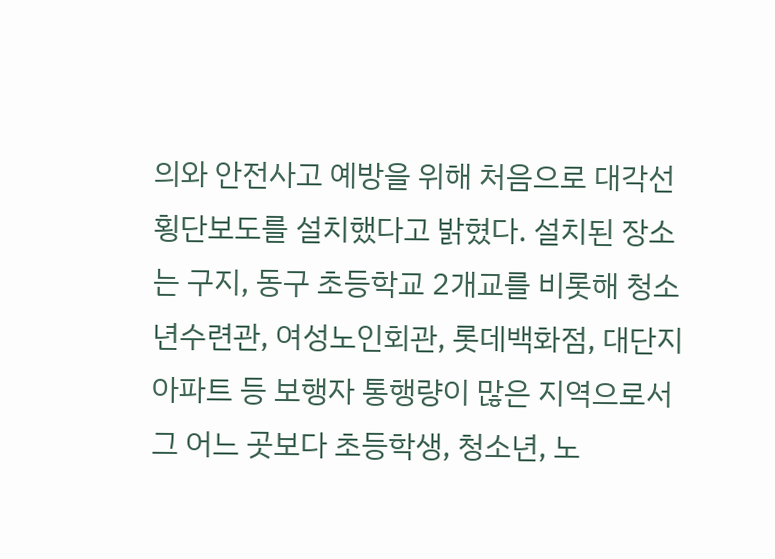의와 안전사고 예방을 위해 처음으로 대각선 횡단보도를 설치했다고 밝혔다. 설치된 장소는 구지, 동구 초등학교 2개교를 비롯해 청소년수련관, 여성노인회관, 롯데백화점, 대단지 아파트 등 보행자 통행량이 많은 지역으로서 그 어느 곳보다 초등학생, 청소년, 노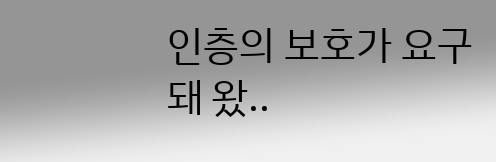인층의 보호가 요구돼 왔..